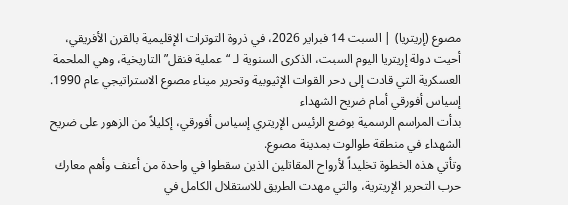مصوع (إريتريا) | السبت 14 فبراير 2026، في ذروة التوترات الإقليمية بالقرن الأفريقي، أحيت دولة إريتريا اليوم السبت، الذكرى السنوية لـ “عملية فنقل” التاريخية، وهي الملحمة العسكرية التي قادت إلى دحر القوات الإثيوبية وتحرير ميناء مصوع الاستراتيجي عام 1990.
إسياس أفورقي أمام ضريح الشهداء
بدأت المراسم الرسمية بوضع الرئيس الإريتري إسياس أفورقي، إكليلاً من الزهور على ضريح الشهداء في منطقة طوالوت بمدينة مصوع.
وتأتي هذه الخطوة تخليداً لأرواح المقاتلين الذين سقطوا في واحدة من أعنف وأهم معارك حرب التحرير الإريترية، والتي مهدت الطريق للاستقلال الكامل في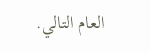العام التالي.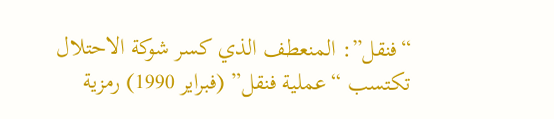“فنقل”: المنعطف الذي كسر شوكة الاحتلال
تكتسب “عملية فنقل” (فبراير 1990) رمزية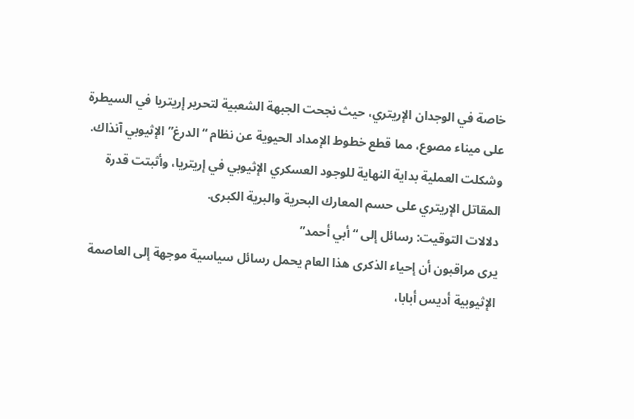خاصة في الوجدان الإريتري، حيث نجحت الجبهة الشعبية لتحرير إريتريا في السيطرة على ميناء مصوع، مما قطع خطوط الإمداد الحيوية عن نظام “الدرغ” الإثيوبي آنذاك.
وشكلت العملية بداية النهاية للوجود العسكري الإثيوبي في إريتريا، وأثبتت قدرة المقاتل الإريتري على حسم المعارك البحرية والبرية الكبرى.
دلالات التوقيت: رسائل إلى “أبي أحمد”
يرى مراقبون أن إحياء الذكرى هذا العام يحمل رسائل سياسية موجهة إلى العاصمة الإثيوبية أديس أبابا،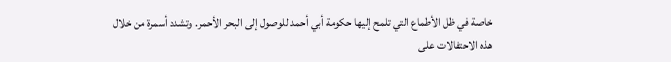خاصة في ظل الأطماع التي تلمح إليها حكومة أبي أحمد للوصول إلى البحر الأحمر. وتشدد أسمرة من خلال هذه الاحتفالات على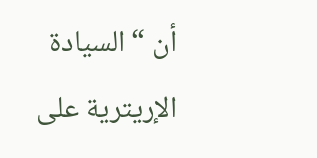أن “السيادة الإريترية على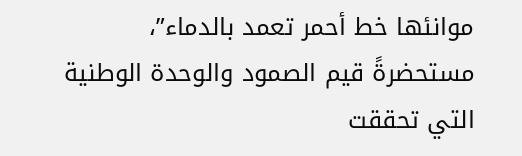موانئها خط أحمر تعمد بالدماء”، مستحضرةً قيم الصمود والوحدة الوطنية التي تحققت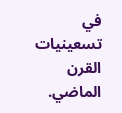في تسعينيات القرن الماضي.